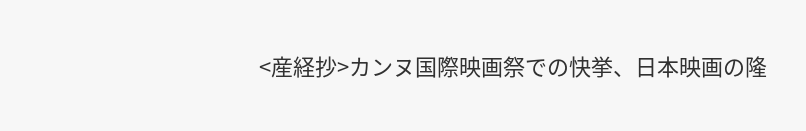<産経抄>カンヌ国際映画祭での快挙、日本映画の隆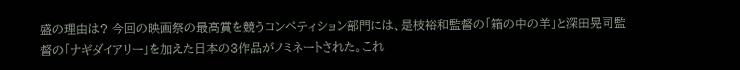盛の理由は? 今回の映画祭の最高賞を競うコンペティション部門には、是枝裕和監督の「箱の中の羊」と深田晃司監督の「ナギダイアリー」を加えた日本の3作品がノミネートされた。これ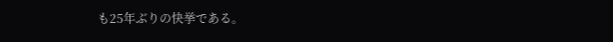も25年ぶりの快挙である。